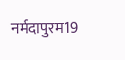नर्मदापुरम19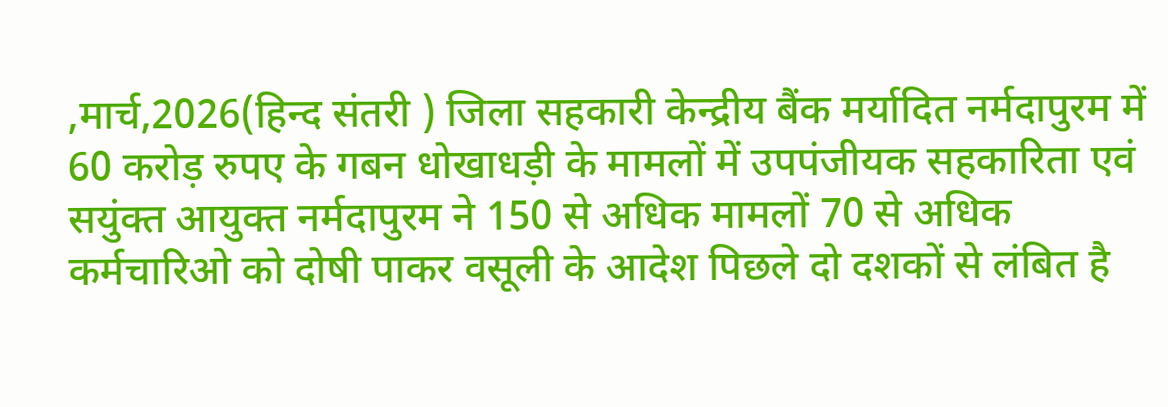,मार्च,2026(हिन्द संतरी ) जिला सहकारी केन्द्रीय बैंक मर्यादित नर्मदापुरम में 60 करोड़ रुपए के गबन धोखाधड़ी के मामलों में उपपंजीयक सहकारिता एवं सयुंक्त आयुक्त नर्मदापुरम ने 150 से अधिक मामलों 70 से अधिक कर्मचारिओ को दोषी पाकर वसूली के आदेश पिछले दो दशकों से लंबित है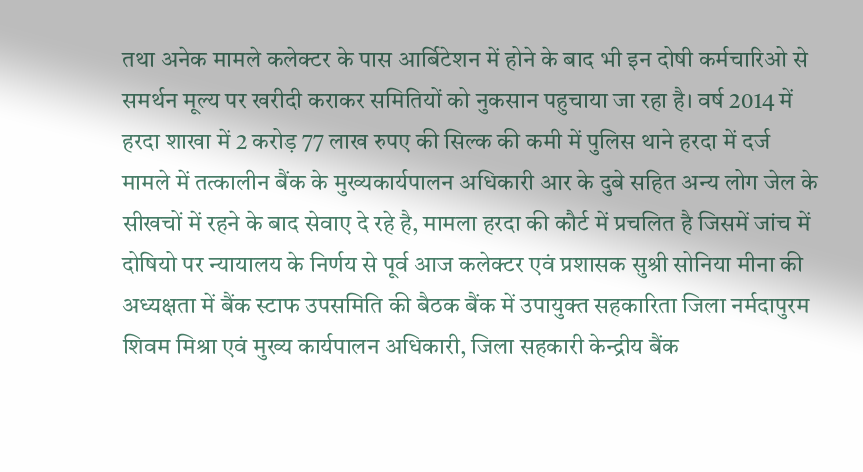तथा अनेक मामले कलेक्टर के पास आर्बिटेशन में होने के बाद भी इन दोषी कर्मचारिओ से समर्थन मूल्य पर खरीदी कराकर समितियों को नुकसान पहुचाया जा रहा है। वर्ष 2014 में हरदा शाखा में 2 करोड़ 77 लाख रुपए की सिल्क की कमी में पुलिस थाने हरदा में दर्ज मामले में तत्कालीन बैंक के मुख्यकार्यपालन अधिकारी आर के दुबे सहित अन्य लोग जेल के सीखचों में रहने के बाद सेवाए दे रहे है, मामला हरदा की कौर्ट में प्रचलित है जिसमें जांच में दोषियो पर न्यायालय के निर्णय से पूर्व आज कलेक्टर एवं प्रशासक सुश्री सोनिया मीना की अध्यक्षता में बैंक स्टाफ उपसमिति की बैठक बैंक में उपायुक्त सहकारिता जिला नर्मदापुरम शिवम मिश्रा एवं मुख्य कार्यपालन अधिकारी, जिला सहकारी केन्द्रीय बैंक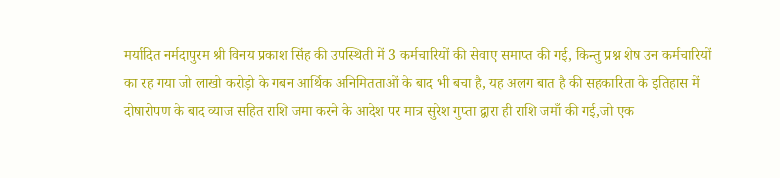मर्यादित नर्मदापुरम श्री विनय प्रकाश सिंह की उपस्थिती में 3 कर्मचारियों की सेवाए समाप्त की गई, किन्तु प्रश्न शेष उन कर्मचारियों का रह गया जो लाखो करोड़ो के गबन आर्थिक अनिमितताओं के बाद भी बचा है, यह अलग बात है की सहकारिता के इतिहास में दोषारोपण के बाद व्याज सहित राशि जमा करने के आदेश पर मात्र सुरेश गुप्ता द्वारा ही राशि जमाँ की गई,जो एक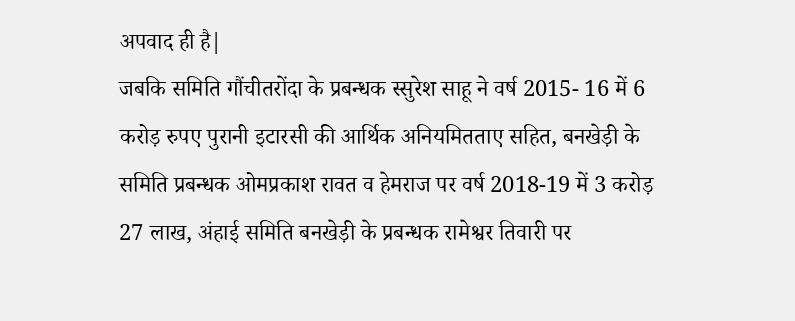अपवाद ही है|
जबकि समिति गौंचीतरोंदा के प्रबन्धक स्सुरेश साहू ने वर्ष 2015- 16 में 6 करोड़ रुपए पुरानी इटारसी की आर्थिक अनियमितताए सहित, बनखेड़ी के समिति प्रबन्धक ओमप्रकाश रावत व हेमराज पर वर्ष 2018-19 में 3 करोड़ 27 लाख, अंहाई समिति बनखेड़ी के प्रबन्धक रामेश्वर तिवारी पर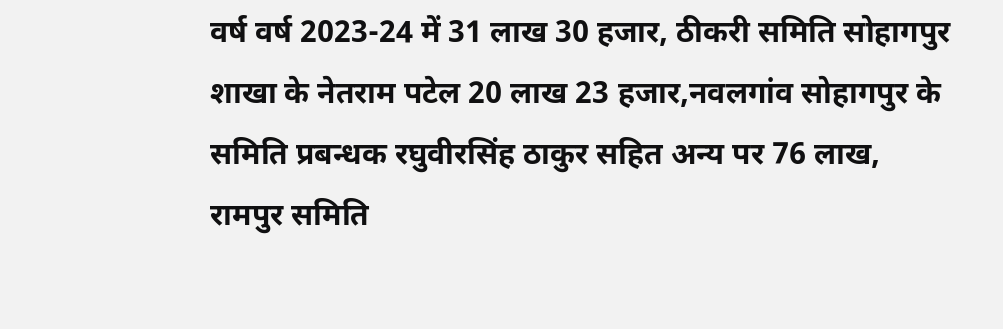वर्ष वर्ष 2023-24 में 31 लाख 30 हजार, ठीकरी समिति सोहागपुर शाखा के नेतराम पटेल 20 लाख 23 हजार,नवलगांव सोहागपुर के समिति प्रबन्धक रघुवीरसिंह ठाकुर सहित अन्य पर 76 लाख, रामपुर समिति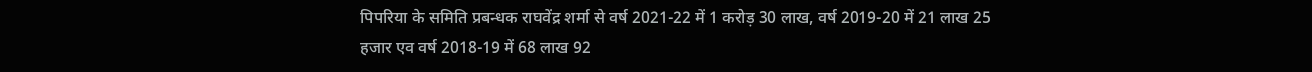पिपरिया के समिति प्रबन्धक राघवेंद्र शर्मा से वर्ष 2021-22 में 1 करोड़ 30 लाख, वर्ष 2019-20 में 21 लाख 25 हजार एव वर्ष 2018-19 में 68 लाख 92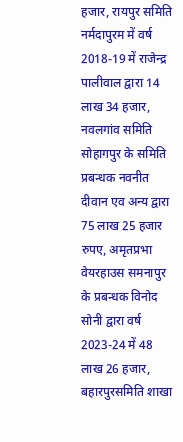हजार, रायपुर समिति नर्मदापुरम में वर्ष 2018-19 में राजेन्द्र पालीवाल द्वारा 14 लाख 34 हजार, नवलगांव समिति सोहागपुर के समिति प्रबन्धक नवनीत दीवान एव अन्य द्वारा 75 लाख 25 हजार रुपए, अमृतप्रभा वेयरहाउस समनापुर के प्रबन्धक विनोद सोनी द्वारा वर्ष 2023-24 में 48 लाख 26 हजार, बहारपुरसमिति शाखा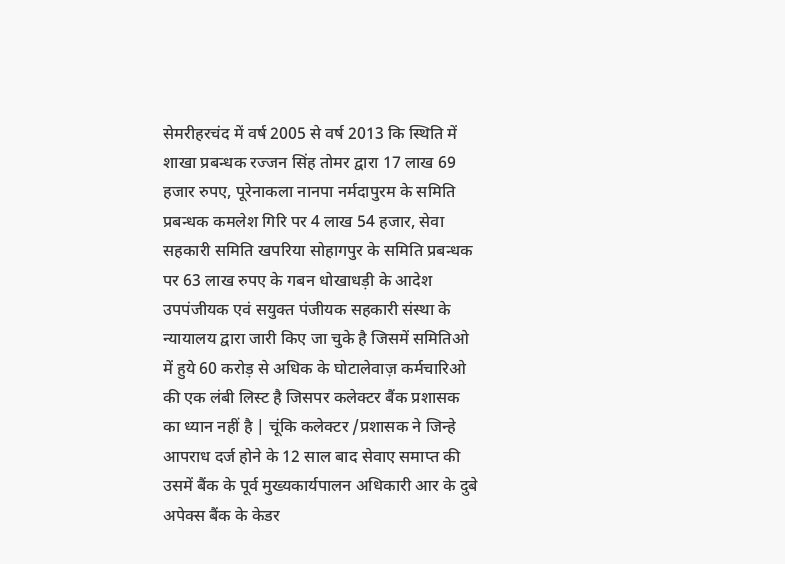सेमरीहरचंद में वर्ष 2005 से वर्ष 2013 कि स्थिति में शाखा प्रबन्धक रज्जन सिंह तोमर द्वारा 17 लाख 69 हजार रुपए, पूरेनाकला नानपा नर्मदापुरम के समिति प्रबन्धक कमलेश गिरि पर 4 लाख 54 हजार, सेवा सहकारी समिति खपरिया सोहागपुर के समिति प्रबन्धक पर 63 लाख रुपए के गबन धोखाधड़ी के आदेश उपपंजीयक एवं सयुक्त पंजीयक सहकारी संस्था के न्यायालय द्वारा जारी किए जा चुके है जिसमें समितिओ में हुये 60 करोड़ से अधिक के घोटालेवाज़ कर्मचारिओ की एक लंबी लिस्ट है जिसपर कलेक्टर बैंक प्रशासक का ध्यान नहीं है | चूंकि कलेक्टर /प्रशासक ने जिन्हे आपराध दर्ज होने के 12 साल बाद सेवाए समाप्त की उसमें बैंक के पूर्व मुख्यकार्यपालन अधिकारी आर के दुबे अपेक्स बैंक के केडर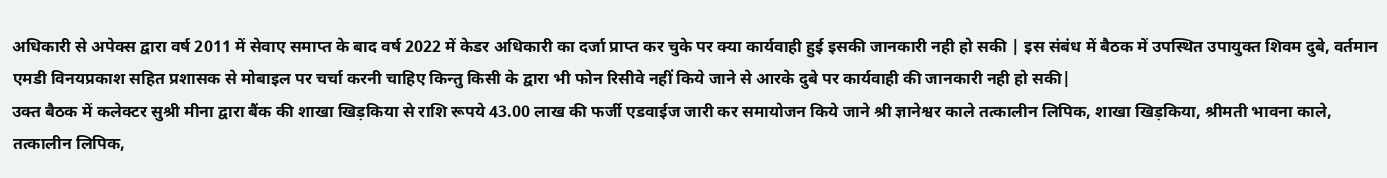अधिकारी से अपेक्स द्वारा वर्ष 2011 में सेवाए समाप्त के बाद वर्ष 2022 में केडर अधिकारी का दर्जा प्राप्त कर चुके पर क्या कार्यवाही हुई इसकी जानकारी नही हो सकी | इस संबंध में बैठक में उपस्थित उपायुक्त शिवम दुबे, वर्तमान एमडी विनयप्रकाश सहित प्रशासक से मोबाइल पर चर्चा करनी चाहिए किन्तु किसी के द्वारा भी फोन रिसीवे नहीं किये जाने से आरके दुबे पर कार्यवाही की जानकारी नही हो सकी|
उक्त बैठक में कलेक्टर सुश्री मीना द्वारा बैंक की शाखा खिड़किया से राशि रूपये 43.00 लाख की फर्जी एडवाईज जारी कर समायोजन किये जाने श्री ज्ञानेश्वर काले तत्कालीन लिपिक, शाखा खिड़किया, श्रीमती भावना काले, तत्कालीन लिपिक,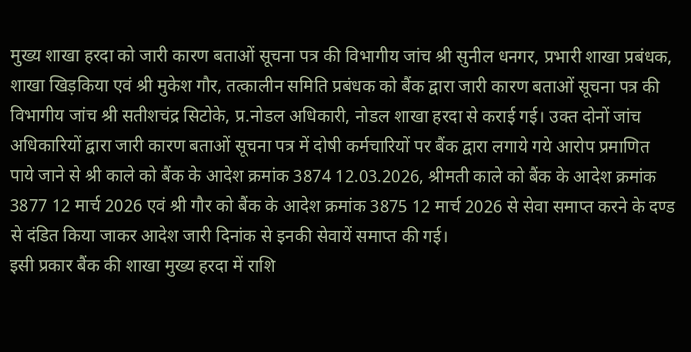मुख्य शाखा हरदा को जारी कारण बताओं सूचना पत्र की विभागीय जांच श्री सुनील धनगर, प्रभारी शाखा प्रबंधक, शाखा खिड़किया एवं श्री मुकेश गौर, तत्कालीन समिति प्रबंधक को बैंक द्वारा जारी कारण बताओं सूचना पत्र की विभागीय जांच श्री सतीशचंद्र सिटोके, प्र.नोडल अधिकारी, नोडल शाखा हरदा से कराई गई। उक्त दोनों जांच अधिकारियों द्वारा जारी कारण बताओं सूचना पत्र में दोषी कर्मचारियों पर बैंक द्वारा लगाये गये आरोप प्रमाणित पाये जाने से श्री काले को बैंक के आदेश क्रमांक 3874 12.03.2026, श्रीमती काले को बैंक के आदेश क्रमांक 3877 12 मार्च 2026 एवं श्री गौर को बैंक के आदेश क्रमांक 3875 12 मार्च 2026 से सेवा समाप्त करने के दण्ड से दंडित किया जाकर आदेश जारी दिनांक से इनकी सेवायें समाप्त की गई।
इसी प्रकार बैंक की शाखा मुख्य हरदा में राशि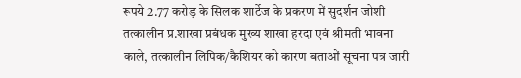रूपये 2.77 करोड़ के सिलक शार्टेज के प्रकरण में सुदर्शन जोशी तत्कालीन प्र.शाखा प्रबंधक मुख्य शाखा हरदा एवं श्रीमती भावना काले, तत्कालीन लिपिक/कैशियर को कारण बताओं सूचना पत्र जारी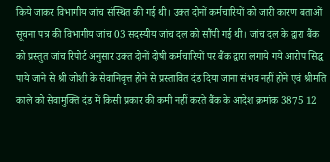किये जाकर विभागीय जांच संस्थित की गई थी। उक्त दोनों कर्मचारियों को जारी कारण बताओं सूचना पत्र की विभागीय जांच 03 सदस्यीय जांच दल को सौंपी गई थी। जांच दल के द्वारा बैंक को प्रस्तुत जांच रिपोर्ट अनुसार उक्त दोनों दोषी कर्मचारियों पर बैंक द्वारा लगाये गये आरोप सिद्ध पाये जाने से श्री जोशी के सेवानिवृत्त होने से प्रस्तावित दंड दिया जाना संभव नहीं होने एवं श्रीमति काले को सेवामुक्ति दंड में किसी प्रकार की कमी नहीं करते बैंक के आदेश क्रमांक 3875 12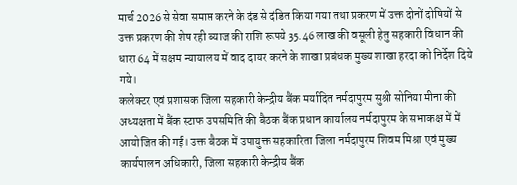मार्च 2026 से सेवा समाप्त करने के दंड से दंडित किया गया तथा प्रकरण में उक्त दोनों दोषियों से उक्त प्रकरण की शेष रही ब्याज की राशि रूपये 35.46 लाख की वसूली हेतु सहकारी विधान की धारा 64 में सक्षम न्यायालय में वाद दायर करने के शाखा प्रबंधक मुख्य शाखा हरदा को निर्देश दिये गये।
कलेक्टर एवं प्रशासक जिला सहकारी केन्द्रीय बैंक मर्यादित नर्मदापुरम सुश्री सोनिया मीना की अध्यक्षता में बैंक स्टाफ उपसमिति की बैठक बैंक प्रधान कार्यालय नर्मदापुरम के सभाकक्ष में में आयोजित की गई। उक्त बैठक में उपायुक्त सहकारिता जिला नर्मदापुरम शिवम मिश्रा एवं मुख्य कार्यपालन अधिकारी, जिला सहकारी केन्द्रीय बैंक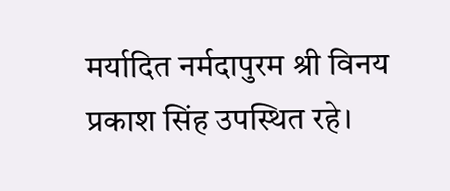मर्यादित नर्मदापुरम श्री विनय प्रकाश सिंह उपस्थित रहे।